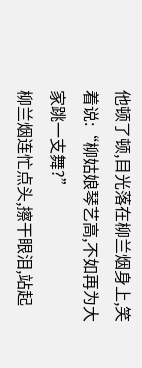他顿了顿,目光落在柳兰烟身上,笑着说:“柳姑娘琴艺高,不如再为大家跳一支舞?”
柳兰烟连忙点头,擦干眼泪,站起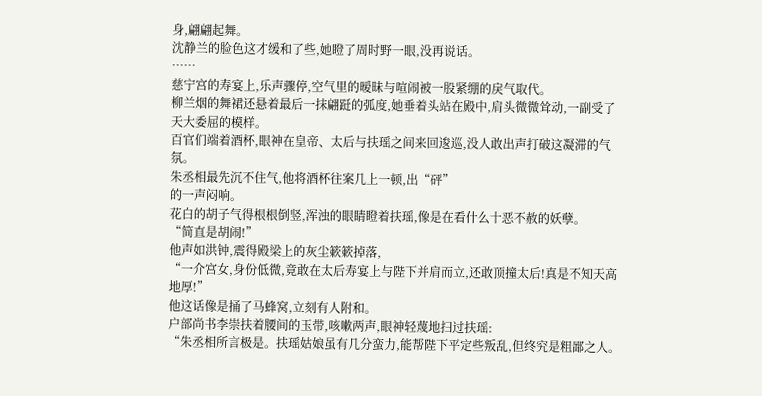身,翩翩起舞。
沈静兰的脸色这才缓和了些,她瞪了周时野一眼,没再说话。
……
慈宁宫的寿宴上,乐声骤停,空气里的暧昧与喧闹被一股紧绷的戾气取代。
柳兰烟的舞裙还悬着最后一抹翩跹的弧度,她垂着头站在殿中,肩头微微耸动,一副受了天大委屈的模样。
百官们端着酒杯,眼神在皇帝、太后与扶瑶之间来回逡巡,没人敢出声打破这凝滞的气氛。
朱丞相最先沉不住气,他将酒杯往案几上一顿,出“砰”
的一声闷响。
花白的胡子气得根根倒竖,浑浊的眼睛瞪着扶瑶,像是在看什么十恶不赦的妖孽。
“简直是胡闹!”
他声如洪钟,震得殿梁上的灰尘簌簌掉落,
“一介宫女,身份低微,竟敢在太后寿宴上与陛下并肩而立,还敢顶撞太后!真是不知天高地厚!”
他这话像是捅了马蜂窝,立刻有人附和。
户部尚书李崇扶着腰间的玉带,咳嗽两声,眼神轻蔑地扫过扶瑶:
“朱丞相所言极是。扶瑶姑娘虽有几分蛮力,能帮陛下平定些叛乱,但终究是粗鄙之人。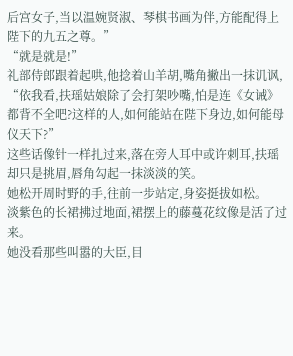后宫女子,当以温婉贤淑、琴棋书画为伴,方能配得上陛下的九五之尊。”
“就是就是!”
礼部侍郎跟着起哄,他捻着山羊胡,嘴角撇出一抹讥讽,
“依我看,扶瑶姑娘除了会打架吵嘴,怕是连《女诫》都背不全吧?这样的人,如何能站在陛下身边,如何能母仪天下?”
这些话像针一样扎过来,落在旁人耳中或许刺耳,扶瑶却只是挑眉,唇角勾起一抹淡淡的笑。
她松开周时野的手,往前一步站定,身姿挺拔如松。
淡紫色的长裙拂过地面,裙摆上的藤蔓花纹像是活了过来。
她没看那些叫嚣的大臣,目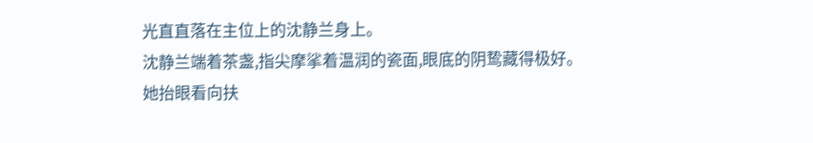光直直落在主位上的沈静兰身上。
沈静兰端着茶盏,指尖摩挲着温润的瓷面,眼底的阴鸷藏得极好。
她抬眼看向扶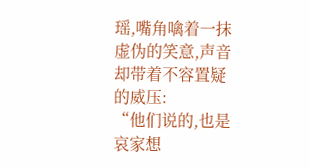瑶,嘴角噙着一抹虚伪的笑意,声音却带着不容置疑的威压:
“他们说的,也是哀家想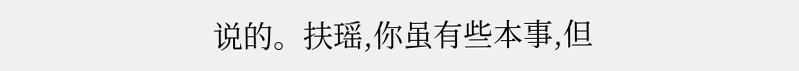说的。扶瑶,你虽有些本事,但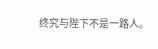终究与陛下不是一路人。